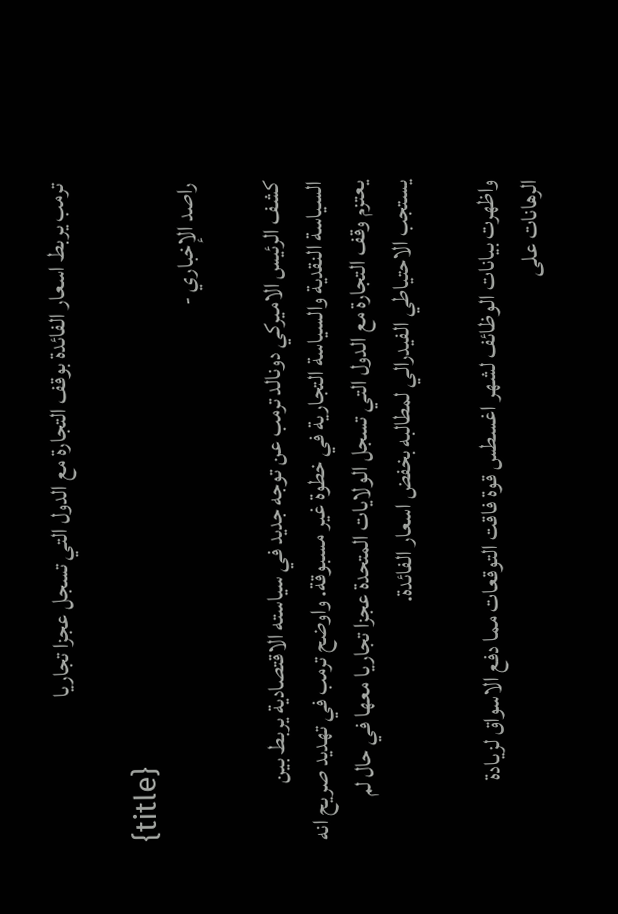ترمب يربط اسعار الفائدة بوقف التجارة مع الدول التي تسجل عجزا تجاريا

{title}
راصد الإخباري -

كشف الرئيس الاميركي دونالد ترمب عن توجه جديد في سياسته الاقتصادية يربط بين السياسة النقدية والسياسة التجارية في خطوة غير مسبوقة. واوضح ترمب في تهديد صريح انه يعتزم وقف التجارة مع الدول التي تسجل الولايات المتحدة عجزا تجاريا معها في حال لم يستجب الاحتياطي الفيدرالي لمطالبه بخفض اسعار الفائدة.

واظهرت بيانات الوظائف لشهر اغسطس قوة فاقت التوقعات مما دفع الاسواق لزيادة الرهانات على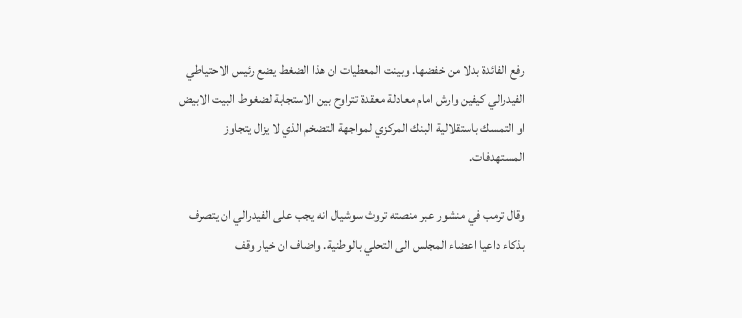رفع الفائدة بدلا من خفضها. وبينت المعطيات ان هذا الضغط يضع رئيس الاحتياطي الفيدرالي كيفين وارش امام معادلة معقدة تتراوح بين الاستجابة لضغوط البيت الابيض او التمسك باستقلالية البنك المركزي لمواجهة التضخم الذي لا يزال يتجاوز المستهدفات.

وقال ترمب في منشور عبر منصته تروث سوشيال انه يجب على الفيدرالي ان يتصرف بذكاء داعيا اعضاء المجلس الى التحلي بالوطنية. واضاف ان خيار وقف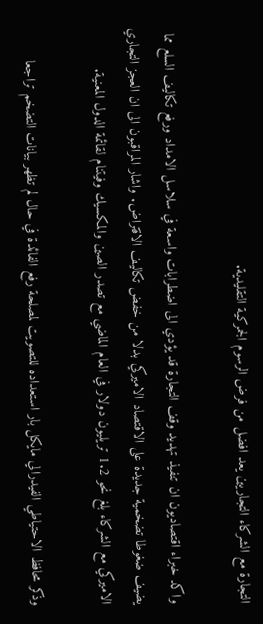التجارة مع الشركاء التجاريين يعد افضل من فرض الرسوم الجمركية التقليدية.

واكد خبراء اقتصاديون ان تنفيذ تهديد وقف التجارة قد يؤدي الى اضطرابات واسعة في سلاسل الامداد ورفع تكاليف السلع مما يضيف ضغوطا تضخمية جديدة على الاقتصاد الاميركي بدلا من خفض تكاليف الاقتراض. واشار المراقبون الى ان العجز التجاري الاميركي مع الشركاء بلغ نحو 1.2 تريليون دولار في العام الماضي مع تصدر الصين والمكسيك وفيتنام لقائمة الدول المعنية.

وذكر محافظ الاحتياطي الفيدرالي مايكل بار استعداده للتصويت لمصلحة رفع الفائدة في حال لم تظهر بيانات التضخم تراجعا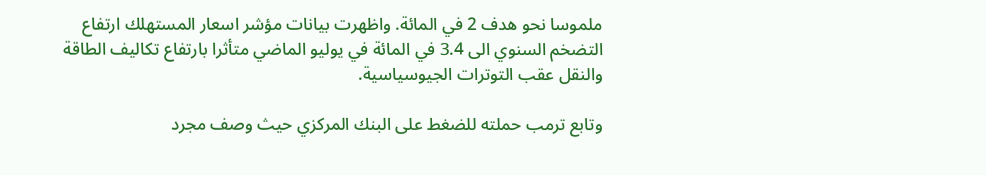ملموسا نحو هدف 2 في المائة. واظهرت بيانات مؤشر اسعار المستهلك ارتفاع التضخم السنوي الى 3.4 في المائة في يوليو الماضي متأثرا بارتفاع تكاليف الطاقة والنقل عقب التوترات الجيوسياسية.

وتابع ترمب حملته للضغط على البنك المركزي حيث وصف مجرد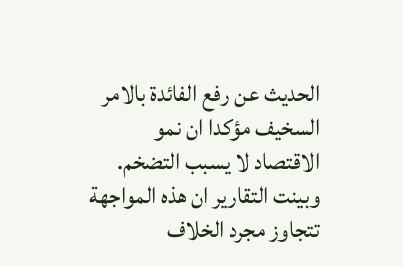الحديث عن رفع الفائدة بالامر السخيف مؤكدا ان نمو الاقتصاد لا يسبب التضخم. وبينت التقارير ان هذه المواجهة تتجاوز مجرد الخلاف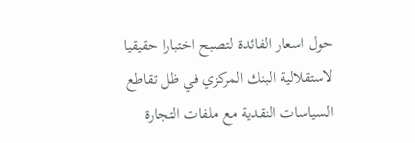حول اسعار الفائدة لتصبح اختبارا حقيقيا لاستقلالية البنك المركزي في ظل تقاطع السياسات النقدية مع ملفات التجارة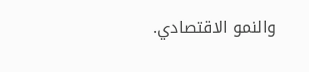والنمو الاقتصادي.